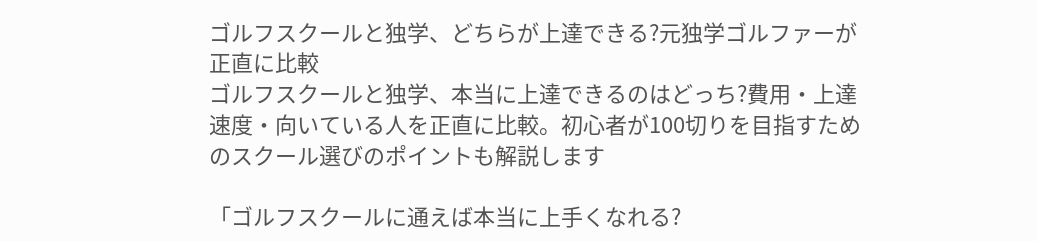ゴルフスクールと独学、どちらが上達できる?元独学ゴルファーが正直に比較
ゴルフスクールと独学、本当に上達できるのはどっち?費用・上達速度・向いている人を正直に比較。初心者が100切りを目指すためのスクール選びのポイントも解説します

「ゴルフスクールに通えば本当に上手くなれる?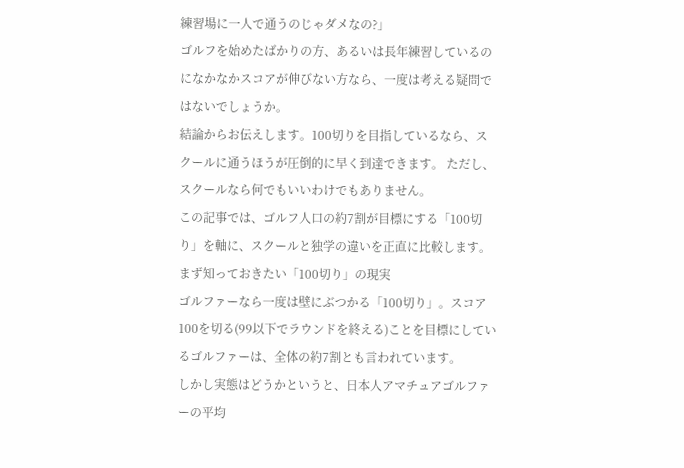練習場に一人で通うのじゃダメなの?」
ゴルフを始めたばかりの方、あるいは長年練習しているのになかなかスコアが伸びない方なら、一度は考える疑問ではないでしょうか。
結論からお伝えします。100切りを目指しているなら、スクールに通うほうが圧倒的に早く到達できます。 ただし、スクールなら何でもいいわけでもありません。
この記事では、ゴルフ人口の約7割が目標にする「100切り」を軸に、スクールと独学の違いを正直に比較します。
まず知っておきたい「100切り」の現実
ゴルファーなら一度は壁にぶつかる「100切り」。スコア100を切る(99以下でラウンドを終える)ことを目標にしているゴルファーは、全体の約7割とも言われています。
しかし実態はどうかというと、日本人アマチュアゴルファーの平均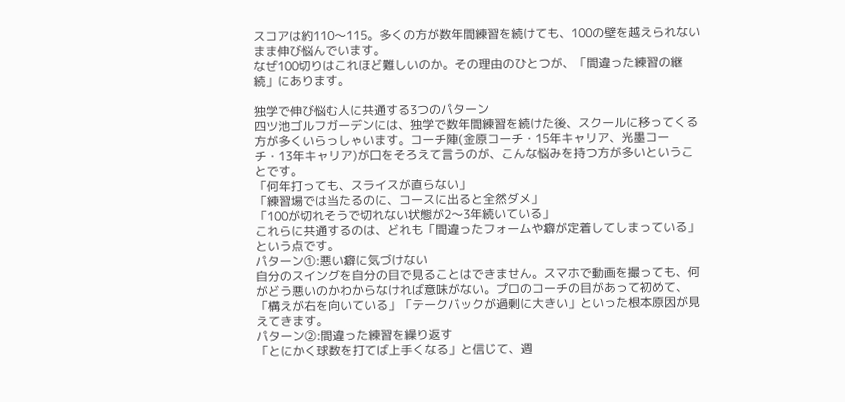スコアは約110〜115。多くの方が数年間練習を続けても、100の壁を越えられないまま伸び悩んでいます。
なぜ100切りはこれほど難しいのか。その理由のひとつが、「間違った練習の継続」にあります。

独学で伸び悩む人に共通する3つのパターン
四ツ池ゴルフガーデンには、独学で数年間練習を続けた後、スクールに移ってくる方が多くいらっしゃいます。コーチ陣(金原コーチ・15年キャリア、光墨コーチ・13年キャリア)が口をそろえて言うのが、こんな悩みを持つ方が多いということです。
「何年打っても、スライスが直らない」
「練習場では当たるのに、コースに出ると全然ダメ」
「100が切れそうで切れない状態が2〜3年続いている」
これらに共通するのは、どれも「間違ったフォームや癖が定着してしまっている」という点です。
パターン①:悪い癖に気づけない
自分のスイングを自分の目で見ることはできません。スマホで動画を撮っても、何がどう悪いのかわからなければ意味がない。プロのコーチの目があって初めて、「構えが右を向いている」「テークバックが過剰に大きい」といった根本原因が見えてきます。
パターン②:間違った練習を繰り返す
「とにかく球数を打てば上手くなる」と信じて、週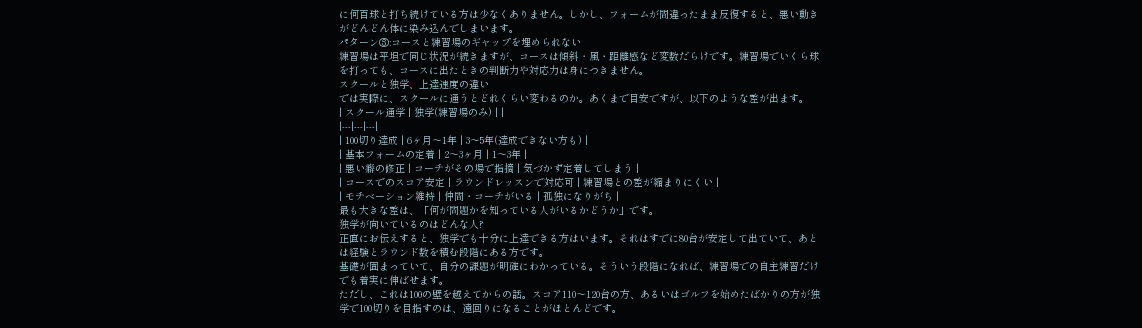に何百球と打ち続けている方は少なくありません。しかし、フォームが間違ったまま反復すると、悪い動きがどんどん体に染み込んでしまいます。
パターン③:コースと練習場のギャップを埋められない
練習場は平坦で同じ状況が続きますが、コースは傾斜・風・距離感など変数だらけです。練習場でいくら球を打っても、コースに出たときの判断力や対応力は身につきません。
スクールと独学、上達速度の違い
では実際に、スクールに通うとどれくらい変わるのか。あくまで目安ですが、以下のような差が出ます。
| スクール通学 | 独学(練習場のみ) | |
|---|---|---|
| 100切り達成 | 6ヶ月〜1年 | 3〜5年(達成できない方も) |
| 基本フォームの定着 | 2〜3ヶ月 | 1〜3年 |
| 悪い癖の修正 | コーチがその場で指摘 | 気づかず定着してしまう |
| コースでのスコア安定 | ラウンドレッスンで対応可 | 練習場との差が縮まりにくい |
| モチベーション維持 | 仲間・コーチがいる | 孤独になりがち |
最も大きな差は、「何が問題かを知っている人がいるかどうか」です。
独学が向いているのはどんな人?
正直にお伝えすると、独学でも十分に上達できる方はいます。それはすでに80台が安定して出ていて、あとは経験とラウンド数を積む段階にある方です。
基礎が固まっていて、自分の課題が明確にわかっている。そういう段階になれば、練習場での自主練習だけでも着実に伸ばせます。
ただし、これは100の壁を越えてからの話。スコア110〜120台の方、あるいはゴルフを始めたばかりの方が独学で100切りを目指すのは、遠回りになることがほとんどです。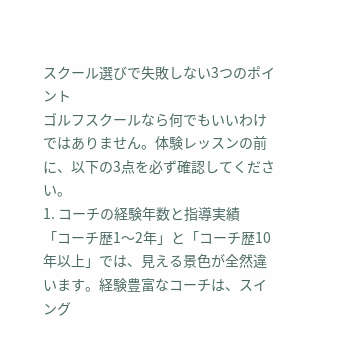スクール選びで失敗しない3つのポイント
ゴルフスクールなら何でもいいわけではありません。体験レッスンの前に、以下の3点を必ず確認してください。
1. コーチの経験年数と指導実績
「コーチ歴1〜2年」と「コーチ歴10年以上」では、見える景色が全然違います。経験豊富なコーチは、スイング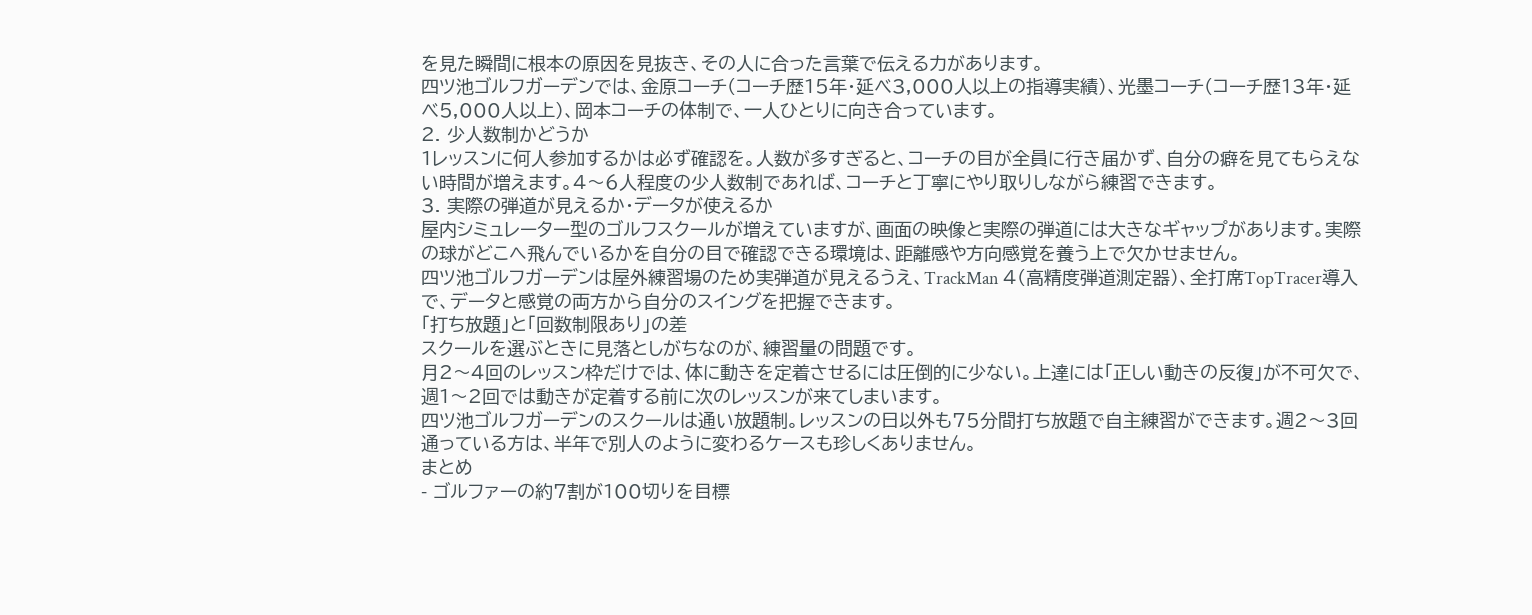を見た瞬間に根本の原因を見抜き、その人に合った言葉で伝える力があります。
四ツ池ゴルフガーデンでは、金原コーチ(コーチ歴15年・延べ3,000人以上の指導実績)、光墨コーチ(コーチ歴13年・延べ5,000人以上)、岡本コーチの体制で、一人ひとりに向き合っています。
2. 少人数制かどうか
1レッスンに何人参加するかは必ず確認を。人数が多すぎると、コーチの目が全員に行き届かず、自分の癖を見てもらえない時間が増えます。4〜6人程度の少人数制であれば、コーチと丁寧にやり取りしながら練習できます。
3. 実際の弾道が見えるか・データが使えるか
屋内シミュレーター型のゴルフスクールが増えていますが、画面の映像と実際の弾道には大きなギャップがあります。実際の球がどこへ飛んでいるかを自分の目で確認できる環境は、距離感や方向感覚を養う上で欠かせません。
四ツ池ゴルフガーデンは屋外練習場のため実弾道が見えるうえ、TrackMan 4(高精度弾道測定器)、全打席TopTracer導入で、データと感覚の両方から自分のスイングを把握できます。
「打ち放題」と「回数制限あり」の差
スクールを選ぶときに見落としがちなのが、練習量の問題です。
月2〜4回のレッスン枠だけでは、体に動きを定着させるには圧倒的に少ない。上達には「正しい動きの反復」が不可欠で、週1〜2回では動きが定着する前に次のレッスンが来てしまいます。
四ツ池ゴルフガーデンのスクールは通い放題制。レッスンの日以外も75分間打ち放題で自主練習ができます。週2〜3回通っている方は、半年で別人のように変わるケースも珍しくありません。
まとめ
- ゴルファーの約7割が100切りを目標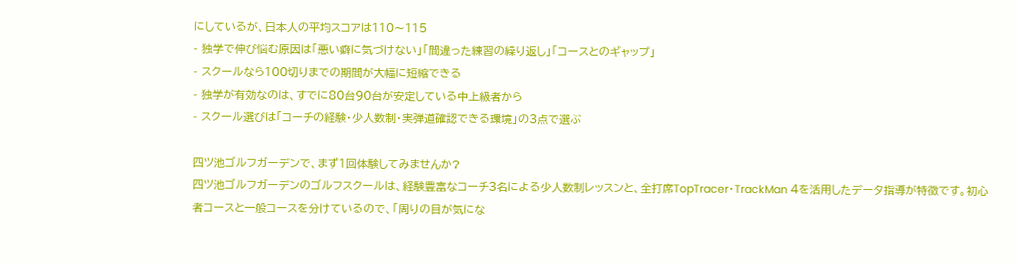にしているが、日本人の平均スコアは110〜115
- 独学で伸び悩む原因は「悪い癖に気づけない」「間違った練習の繰り返し」「コースとのギャップ」
- スクールなら100切りまでの期間が大幅に短縮できる
- 独学が有効なのは、すでに80台90台が安定している中上級者から
- スクール選びは「コーチの経験・少人数制・実弾道確認できる環境」の3点で選ぶ

四ツ池ゴルフガーデンで、まず1回体験してみませんか?
四ツ池ゴルフガーデンのゴルフスクールは、経験豊富なコーチ3名による少人数制レッスンと、全打席TopTracer・TrackMan 4を活用したデータ指導が特徴です。初心者コースと一般コースを分けているので、「周りの目が気にな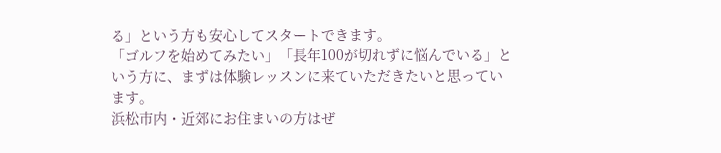る」という方も安心してスタートできます。
「ゴルフを始めてみたい」「長年100が切れずに悩んでいる」という方に、まずは体験レッスンに来ていただきたいと思っています。
浜松市内・近郊にお住まいの方はぜ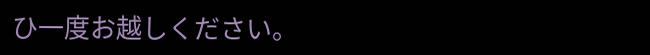ひ一度お越しください。